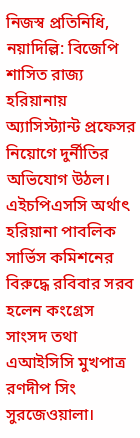নিজস্ব প্রতিনিধি, নয়াদিল্লি: বিজেপি শাসিত রাজ্য হরিয়ানায় অ্যাসিস্ট্যান্ট প্রফেসর নিয়োগে দুর্নীতির অভিযোগ উঠল। এইচপিএসসি অর্থাৎ হরিয়ানা পাবলিক সার্ভিস কমিশনের বিরুদ্ধে রবিবার সরব হলেন কংগ্রেস সাংসদ তথা এআইসিসি মুখপাত্র রণদীপ সিং সুরজেওয়ালা।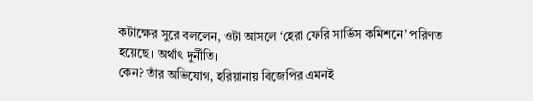কটাক্ষের সুরে বললেন, ওটা আসলে ‘হেরা ফেরি সার্ভিস কমিশনে’ পরিণত হয়েছে। অর্থাৎ দুর্নীতি।
কেন? তাঁর অভিযোগ, হরিয়ানায় বিজেপির এমনই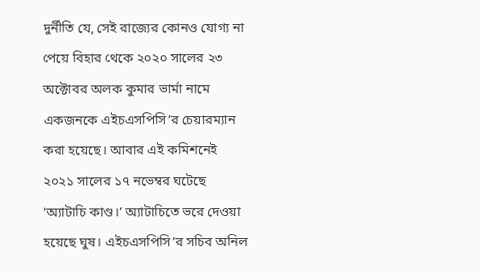দুর্নীতি যে, সেই রাজ্যের কোনও যোগ্য না পেয়ে বিহার থেকে ২০২০ সালের ২৩ অক্টোবর অলক কুমার ভার্মা নামে একজনকে এইচএসপিসি’র চেয়ারম্যান করা হয়েছে। আবার এই কমিশনেই ২০২১ সালের ১৭ নভেম্বর ঘটেছে ‘অ্যাটাচি কাণ্ড।’ অ্যাটাচিতে ভরে দেওয়া হয়েছে ঘুষ। এইচএসপিসি’র সচিব অনিল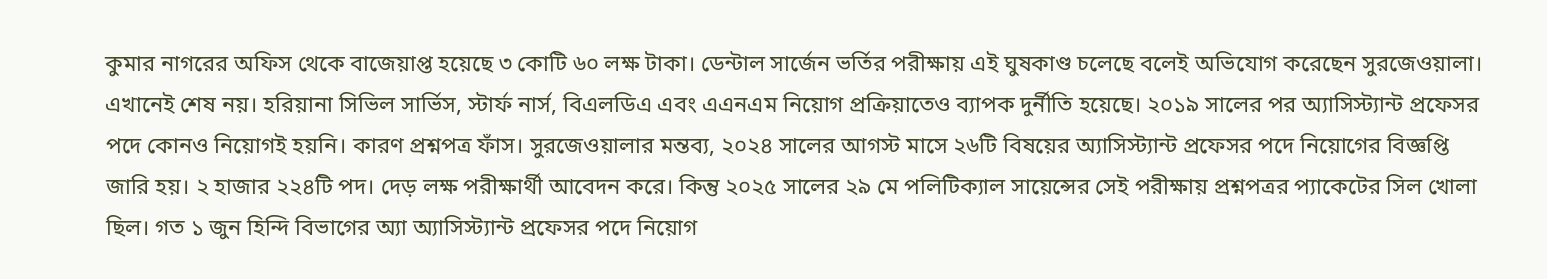কুমার নাগরের অফিস থেকে বাজেয়াপ্ত হয়েছে ৩ কোটি ৬০ লক্ষ টাকা। ডেন্টাল সার্জেন ভর্তির পরীক্ষায় এই ঘুষকাণ্ড চলেছে বলেই অভিযোগ করেছেন সুরজেওয়ালা।
এখানেই শেষ নয়। হরিয়ানা সিভিল সার্ভিস, স্টার্ফ নার্স, বিএলডিএ এবং এএনএম নিয়োগ প্রক্রিয়াতেও ব্যাপক দুর্নীতি হয়েছে। ২০১৯ সালের পর অ্যাসিস্ট্যান্ট প্রফেসর পদে কোনও নিয়োগই হয়নি। কারণ প্রশ্নপত্র ফাঁস। সুরজেওয়ালার মন্তব্য, ২০২৪ সালের আগস্ট মাসে ২৬টি বিষয়ের অ্যাসিস্ট্যান্ট প্রফেসর পদে নিয়োগের বিজ্ঞপ্তি জারি হয়। ২ হাজার ২২৪টি পদ। দেড় লক্ষ পরীক্ষার্থী আবেদন করে। কিন্তু ২০২৫ সালের ২৯ মে পলিটিক্যাল সায়েন্সের সেই পরীক্ষায় প্রশ্নপত্রর প্যাকেটের সিল খোলা ছিল। গত ১ জুন হিন্দি বিভাগের অ্যা অ্যাসিস্ট্যান্ট প্রফেসর পদে নিয়োগ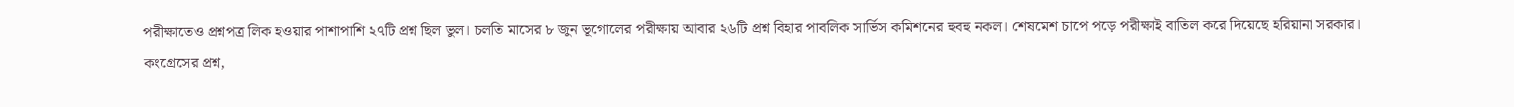পরীক্ষাতেও প্রশ্নপত্র লিক হওয়ার পাশাপাশি ২৭টি প্রশ্ন ছিল ভুল। চলতি মাসের ৮ জুন ভূগোলের পরীক্ষায় আবার ২৬টি প্রশ্ন বিহার পাবলিক সার্ভিস কমিশনের হুবহু নকল। শেষমেশ চাপে পড়ে পরীক্ষাই বাতিল করে দিয়েছে হরিয়ানা সরকার। কংগ্রেসের প্রশ্ন,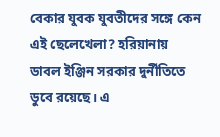বেকার যুবক যুবতীদের সঙ্গে কেন এই ছেলেখেলা? হরিয়ানায় ডাবল ইঞ্জিন সরকার দুর্নীতিতে ডুবে রয়েছে। এ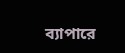ব্যাপারে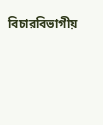বিচারবিভাগীয়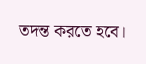তদন্ত করতে হবে।